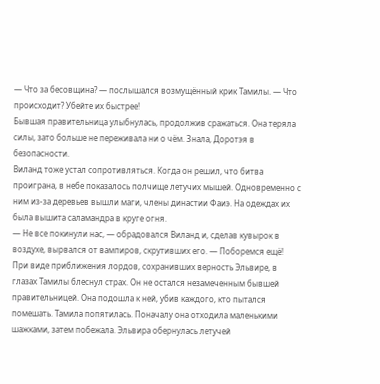— Что за бесовщина? — послышался возмущённый крик Тамилы. — Что происходит? Убейте их быстрее!
Бывшая правительница улыбнулась, продолжив сражаться. Она теряла силы, зато больше не переживала ни о чём. Знала, Доротэя в безопасности.
Виланд тоже устал сопротивляться. Когда он решил, что битва проиграна, в небе показалось полчище летучих мышей. Одновременно с ним из-за деревьев вышли маги, члены династии Фаиэ. На одеждах их была вышита саламандра в круге огня.
— Не все покинули нас, — обрадовался Виланд и, сделав кувырок в воздухе, вырвался от вампиров, скрутивших его. — Поборемся ещё!
При виде приближения лордов, сохранивших верность Эльвире, в глазах Тамилы блеснул страх. Он не остался незамеченным бывшей правительницей. Она подошла к ней, убив каждого, кто пытался помешать. Тамила попятилась. Поначалу она отходила маленькими шажками, затем побежала. Эльвира обернулась летучей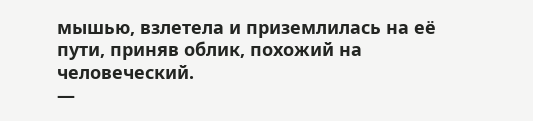мышью, взлетела и приземлилась на её пути, приняв облик, похожий на человеческий.
—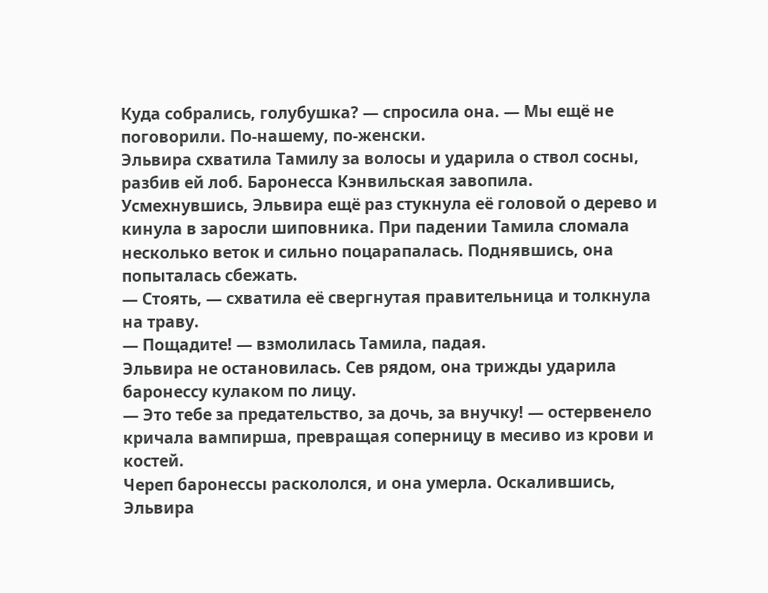Куда собрались, голубушка? — спросила она. — Мы ещё не поговорили. По-нашему, по-женски.
Эльвира схватила Тамилу за волосы и ударила о ствол сосны, разбив ей лоб. Баронесса Кэнвильская завопила. Усмехнувшись, Эльвира ещё раз стукнула её головой о дерево и кинула в заросли шиповника. При падении Тамила сломала несколько веток и сильно поцарапалась. Поднявшись, она попыталась сбежать.
— Стоять, — схватила её свергнутая правительница и толкнула на траву.
— Пощадите! — взмолилась Тамила, падая.
Эльвира не остановилась. Сев рядом, она трижды ударила баронессу кулаком по лицу.
— Это тебе за предательство, за дочь, за внучку! — остервенело кричала вампирша, превращая соперницу в месиво из крови и костей.
Череп баронессы раскололся, и она умерла. Оскалившись, Эльвира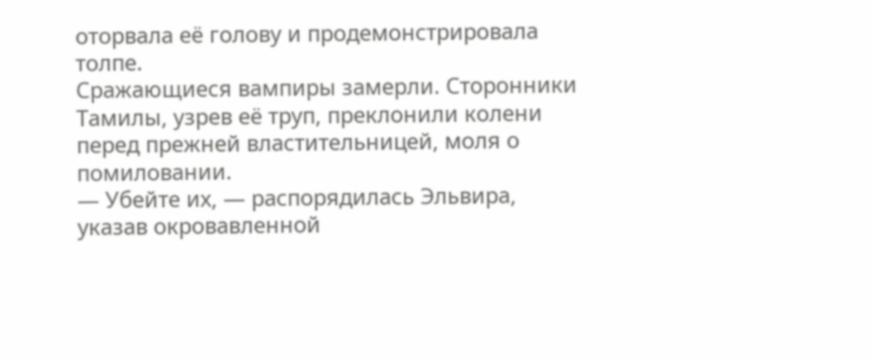оторвала её голову и продемонстрировала толпе.
Сражающиеся вампиры замерли. Сторонники Тамилы, узрев её труп, преклонили колени перед прежней властительницей, моля о помиловании.
— Убейте их, — распорядилась Эльвира, указав окровавленной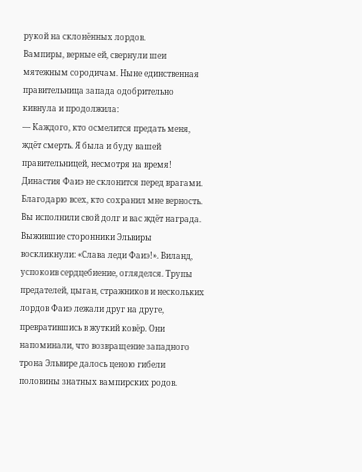рукой на склонённых лордов.
Вампиры, верные ей, свернули шеи мятежным сородичам. Ныне единственная правительница запада одобрительно кивнула и продолжила:
— Каждого, кто осмелится предать меня, ждёт смерть. Я была и буду вашей правительницей, несмотря на время! Династия Фаиэ не склонится перед врагами. Благодарю всех, кто сохранил мне верность. Вы исполнили свой долг и вас ждёт награда.
Выжившие сторонники Эльвиры воскликнули: «Слава леди Фаиэ!». Виланд, успокоив сердцебиение, огляделся. Трупы предателей, цыган, стражников и нескольких лордов Фаиэ лежали друг на друге, превратившись в жуткий ковёр. Они напоминали, что возвращение западного трона Эльвире далось ценою гибели половины знатных вампирских родов.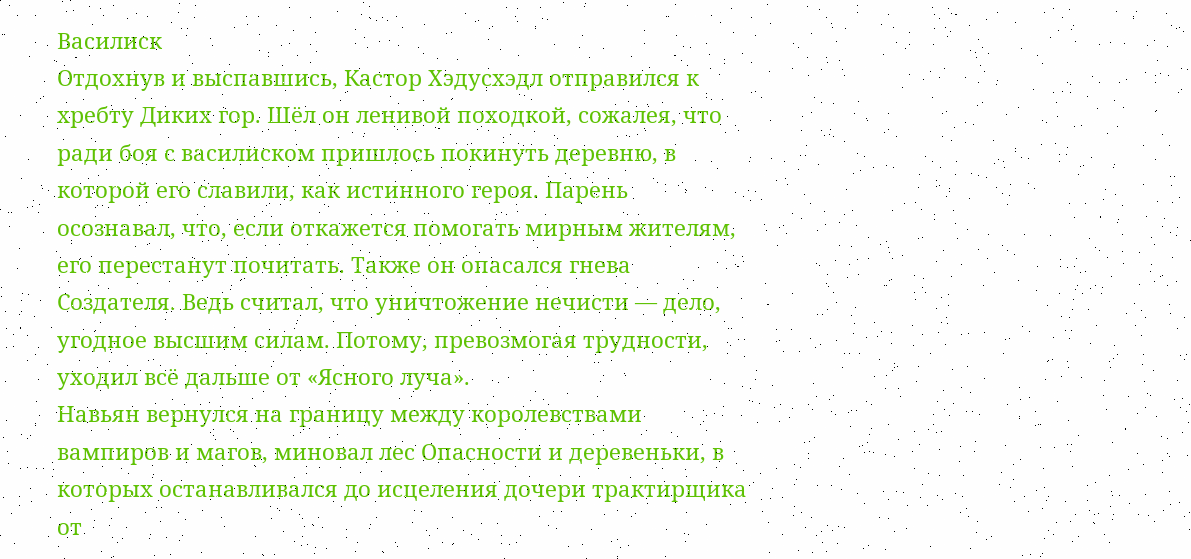Василиск
Отдохнув и выспавшись, Кастор Хэдусхэдл отправился к хребту Диких гор. Шёл он ленивой походкой, сожалея, что ради боя с василиском пришлось покинуть деревню, в которой его славили, как истинного героя. Парень осознавал, что, если откажется помогать мирным жителям, его перестанут почитать. Также он опасался гнева Создателя. Ведь считал, что уничтожение нечисти — дело, угодное высшим силам. Потому, превозмогая трудности, уходил всё дальше от «Ясного луча».
Навьян вернулся на границу между королевствами вампиров и магов, миновал лес Опасности и деревеньки, в которых останавливался до исцеления дочери трактирщика от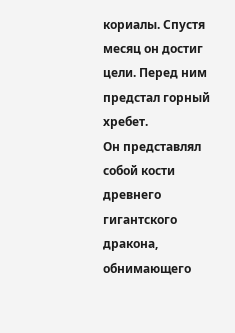кориалы. Спустя месяц он достиг цели. Перед ним предстал горный хребет.
Он представлял собой кости древнего гигантского дракона, обнимающего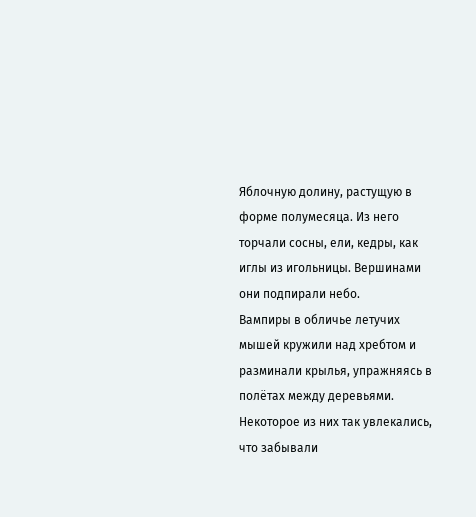Яблочную долину, растущую в форме полумесяца. Из него торчали сосны, ели, кедры, как иглы из игольницы. Вершинами они подпирали небо.
Вампиры в обличье летучих мышей кружили над хребтом и разминали крылья, упражняясь в полётах между деревьями. Некоторое из них так увлекались, что забывали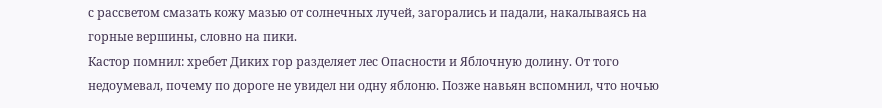с рассветом смазать кожу мазью от солнечных лучей, загорались и падали, накалываясь на горные вершины, словно на пики.
Кастор помнил: хребет Диких гор разделяет лес Опасности и Яблочную долину. От того недоумевал, почему по дороге не увидел ни одну яблоню. Позже навьян вспомнил, что ночью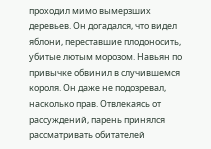проходил мимо вымерзших деревьев. Он догадался, что видел яблони, переставшие плодоносить, убитые лютым морозом. Навьян по привычке обвинил в случившемся короля. Он даже не подозревал, насколько прав. Отвлекаясь от рассуждений, парень принялся рассматривать обитателей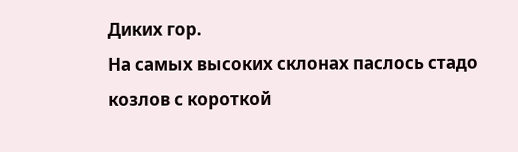Диких гор.
На самых высоких склонах паслось стадо козлов с короткой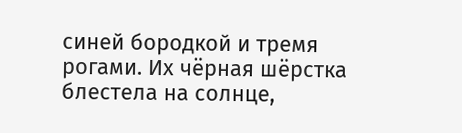синей бородкой и тремя рогами. Их чёрная шёрстка блестела на солнце,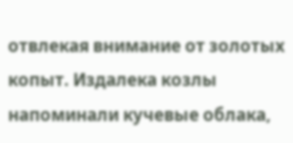отвлекая внимание от золотых копыт. Издалека козлы напоминали кучевые облака,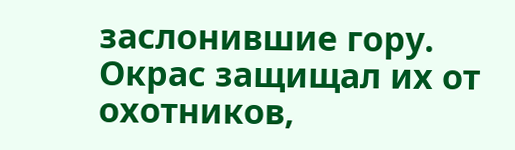заслонившие гору. Окрас защищал их от охотников,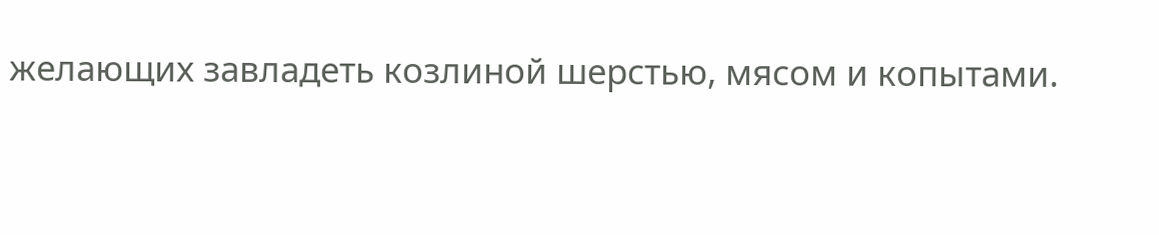желающих завладеть козлиной шерстью, мясом и копытами.